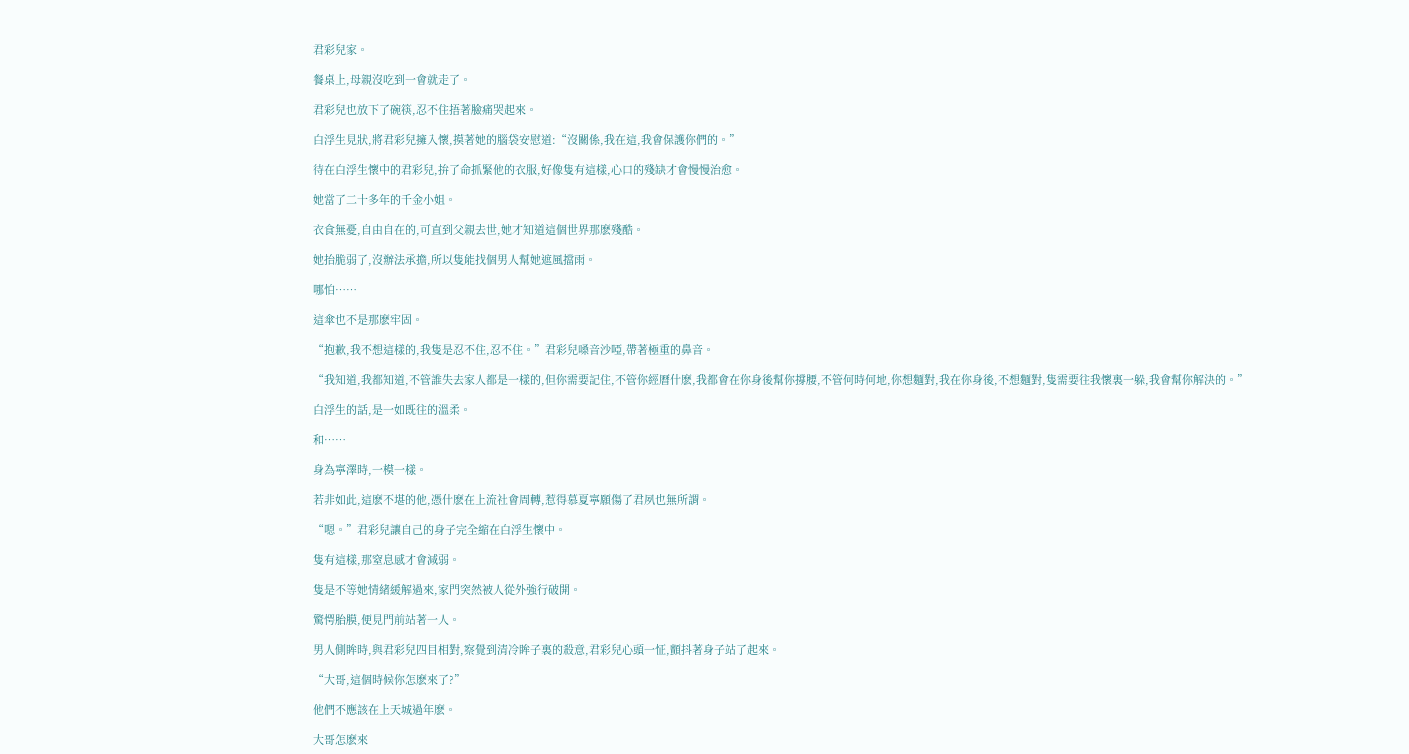君彩兒家。

餐桌上,母親沒吃到一會就走了。

君彩兒也放下了碗筷,忍不住捂著臉痛哭起來。

白浮生見狀,將君彩兒擁入懷,摸著她的腦袋安慰道:“沒關係,我在這,我會保護你們的。”

待在白浮生懷中的君彩兒,拚了命抓緊他的衣服,好像隻有這樣,心口的殘缺才會慢慢治愈。

她當了二十多年的千金小姐。

衣食無憂,自由自在的,可直到父親去世,她才知道這個世界那麽殘酷。

她抬脆弱了,沒辦法承擔,所以隻能找個男人幫她遮風擋雨。

哪怕……

這傘也不是那麽牢固。

“抱歉,我不想這樣的,我隻是忍不住,忍不住。”君彩兒嗓音沙啞,帶著極重的鼻音。

“我知道,我都知道,不管誰失去家人都是一樣的,但你需要記住,不管你經曆什麽,我都會在你身後幫你撐腰,不管何時何地,你想麵對,我在你身後,不想麵對,隻需要往我懷裏一躲,我會幫你解決的。”

白浮生的話,是一如既往的溫柔。

和……

身為寧澤時,一模一樣。

若非如此,這麽不堪的他,憑什麽在上流社會周轉,惹得慕夏寧願傷了君夙也無所謂。

“嗯。”君彩兒讓自己的身子完全縮在白浮生懷中。

隻有這樣,那窒息感才會減弱。

隻是不等她情緒緩解過來,家門突然被人從外強行破開。

驚愕胎膜,便見門前站著一人。

男人側眸時,與君彩兒四目相對,察覺到清冷眸子裏的殺意,君彩兒心頭一怔,顫抖著身子站了起來。

“大哥,這個時候你怎麽來了?”

他們不應該在上天城過年麽。

大哥怎麽來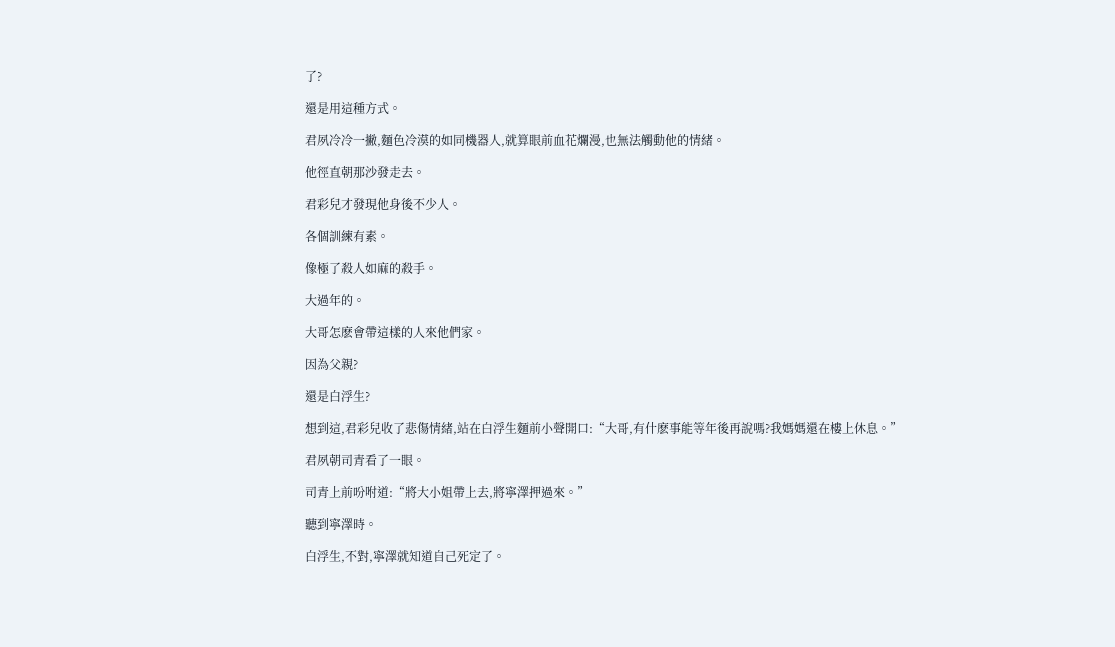了?

還是用這種方式。

君夙冷冷一撇,麵色冷漠的如同機器人,就算眼前血花爛漫,也無法觸動他的情緒。

他徑直朝那沙發走去。

君彩兒才發現他身後不少人。

各個訓練有素。

像極了殺人如麻的殺手。

大過年的。

大哥怎麽會帶這樣的人來他們家。

因為父親?

還是白浮生?

想到這,君彩兒收了悲傷情緒,站在白浮生麵前小聲開口:“大哥,有什麽事能等年後再說嗎?我媽媽還在樓上休息。”

君夙朝司青看了一眼。

司青上前吩咐道:“將大小姐帶上去,將寧澤押過來。”

聽到寧澤時。

白浮生,不對,寧澤就知道自己死定了。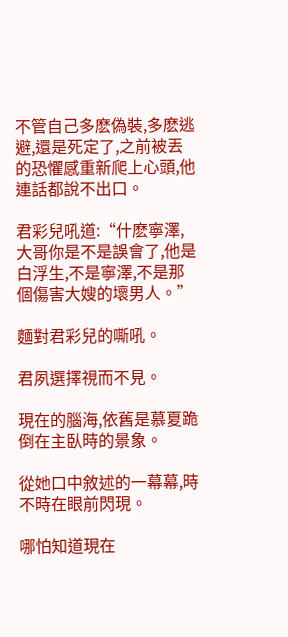不管自己多麽偽裝,多麽逃避,還是死定了,之前被丟的恐懼感重新爬上心頭,他連話都說不出口。

君彩兒吼道:“什麽寧澤,大哥你是不是誤會了,他是白浮生,不是寧澤,不是那個傷害大嫂的壞男人。”

麵對君彩兒的嘶吼。

君夙選擇視而不見。

現在的腦海,依舊是慕夏跪倒在主臥時的景象。

從她口中敘述的一幕幕,時不時在眼前閃現。

哪怕知道現在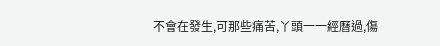不會在發生,可那些痛苦,丫頭一一經曆過,傷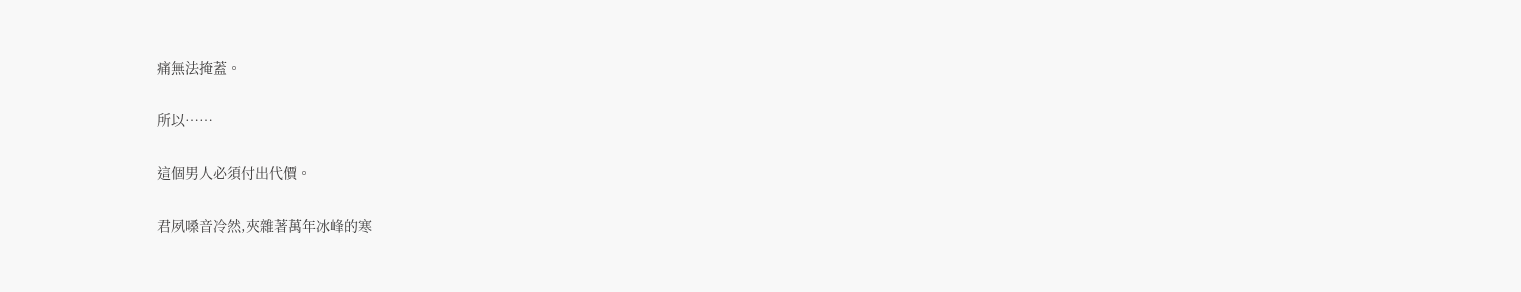痛無法掩蓋。

所以……

這個男人必須付出代價。

君夙嗓音冷然,夾雜著萬年冰峰的寒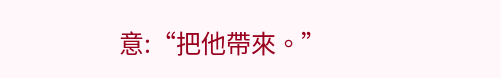意:“把他帶來。”